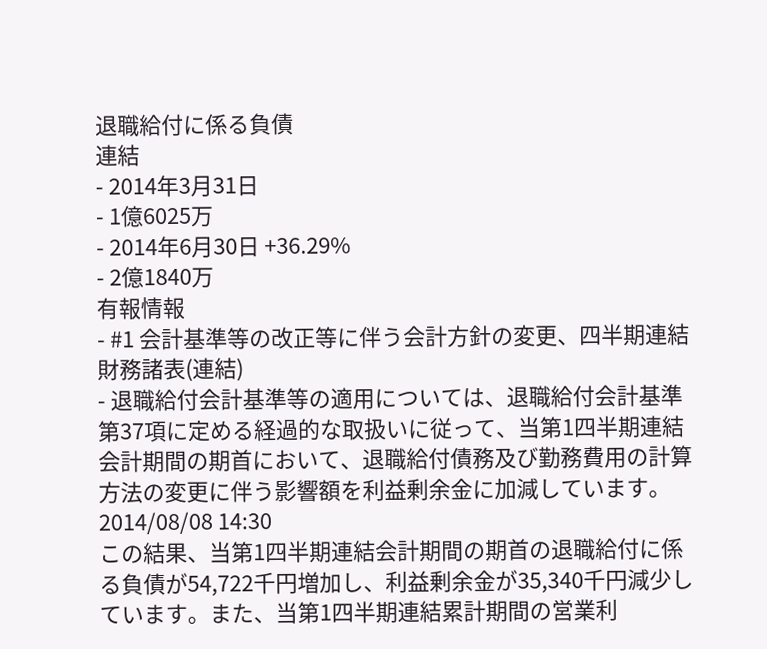退職給付に係る負債
連結
- 2014年3月31日
- 1億6025万
- 2014年6月30日 +36.29%
- 2億1840万
有報情報
- #1 会計基準等の改正等に伴う会計方針の変更、四半期連結財務諸表(連結)
- 退職給付会計基準等の適用については、退職給付会計基準第37項に定める経過的な取扱いに従って、当第1四半期連結会計期間の期首において、退職給付債務及び勤務費用の計算方法の変更に伴う影響額を利益剰余金に加減しています。2014/08/08 14:30
この結果、当第1四半期連結会計期間の期首の退職給付に係る負債が54,722千円増加し、利益剰余金が35,340千円減少しています。また、当第1四半期連結累計期間の営業利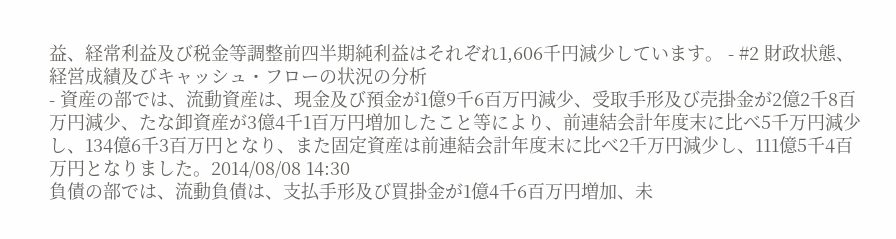益、経常利益及び税金等調整前四半期純利益はそれぞれ1,606千円減少しています。 - #2 財政状態、経営成績及びキャッシュ・フローの状況の分析
- 資産の部では、流動資産は、現金及び預金が1億9千6百万円減少、受取手形及び売掛金が2億2千8百万円減少、たな卸資産が3億4千1百万円増加したこと等により、前連結会計年度末に比べ5千万円減少し、134億6千3百万円となり、また固定資産は前連結会計年度末に比べ2千万円減少し、111億5千4百万円となりました。2014/08/08 14:30
負債の部では、流動負債は、支払手形及び買掛金が1億4千6百万円増加、未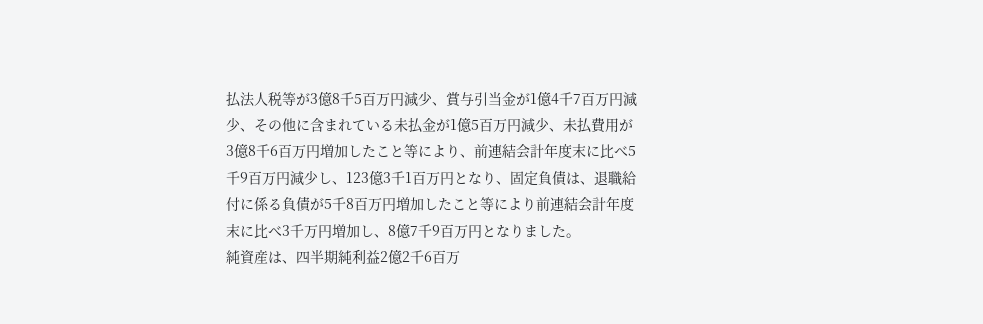払法人税等が3億8千5百万円減少、賞与引当金が1億4千7百万円減少、その他に含まれている未払金が1億5百万円減少、未払費用が3億8千6百万円増加したこと等により、前連結会計年度末に比べ5千9百万円減少し、123億3千1百万円となり、固定負債は、退職給付に係る負債が5千8百万円増加したこと等により前連結会計年度末に比べ3千万円増加し、8億7千9百万円となりました。
純資産は、四半期純利益2億2千6百万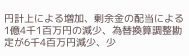円計上による増加、剰余金の配当による1億4千1百万円の減少、為替換算調整勘定が6千4百万円減少、少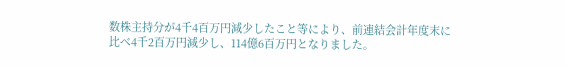数株主持分が4千4百万円減少したこと等により、前連結会計年度末に比べ4千2百万円減少し、114億6百万円となりました。